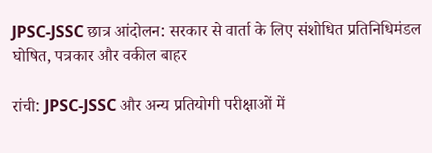JPSC-JSSC छात्र आंदोलन: सरकार से वार्ता के लिए संशोधित प्रतिनिधिमंडल घोषित, पत्रकार और वकील बाहर

रांची: JPSC-JSSC और अन्य प्रतियोगी परीक्षाओं में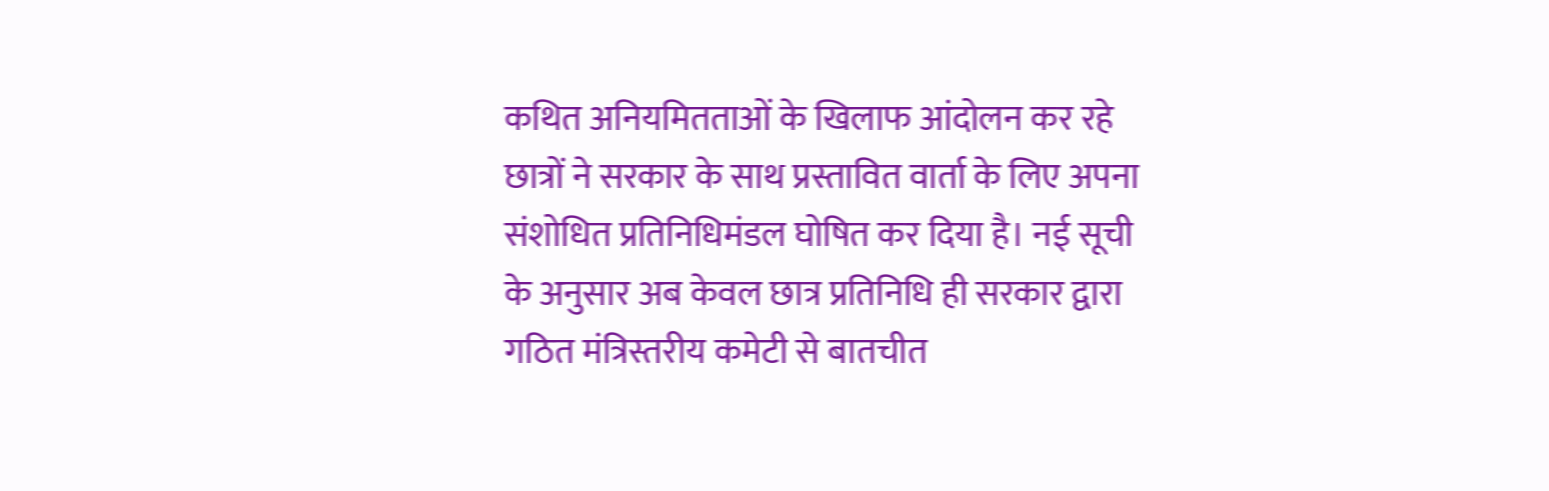कथित अनियमितताओं के खिलाफ आंदोलन कर रहे छात्रों ने सरकार के साथ प्रस्तावित वार्ता के लिए अपना संशोधित प्रतिनिधिमंडल घोषित कर दिया है। नई सूची के अनुसार अब केवल छात्र प्रतिनिधि ही सरकार द्वारा गठित मंत्रिस्तरीय कमेटी से बातचीत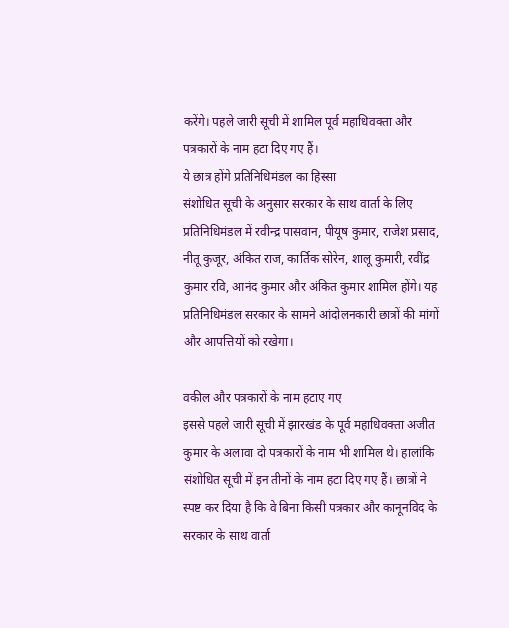करेंगे। पहले जारी सूची में शामिल पूर्व महाधिवक्ता और पत्रकारों के नाम हटा दिए गए हैं।
ये छात्र होंगे प्रतिनिधिमंडल का हिस्सा
संशोधित सूची के अनुसार सरकार के साथ वार्ता के लिए प्रतिनिधिमंडल में रवीन्द्र पासवान, पीयूष कुमार, राजेश प्रसाद, नीतू कुजूर, अंकित राज, कार्तिक सोरेन, शालू कुमारी, रवींद्र कुमार रवि, आनंद कुमार और अंकित कुमार शामिल होंगे। यह प्रतिनिधिमंडल सरकार के सामने आंदोलनकारी छात्रों की मांगों और आपत्तियों को रखेगा।

वकील और पत्रकारों के नाम हटाए गए
इससे पहले जारी सूची में झारखंड के पूर्व महाधिवक्ता अजीत कुमार के अलावा दो पत्रकारों के नाम भी शामिल थे। हालांकि संशोधित सूची में इन तीनों के नाम हटा दिए गए हैं। छात्रों ने स्पष्ट कर दिया है कि वे बिना किसी पत्रकार और कानूनविद के सरकार के साथ वार्ता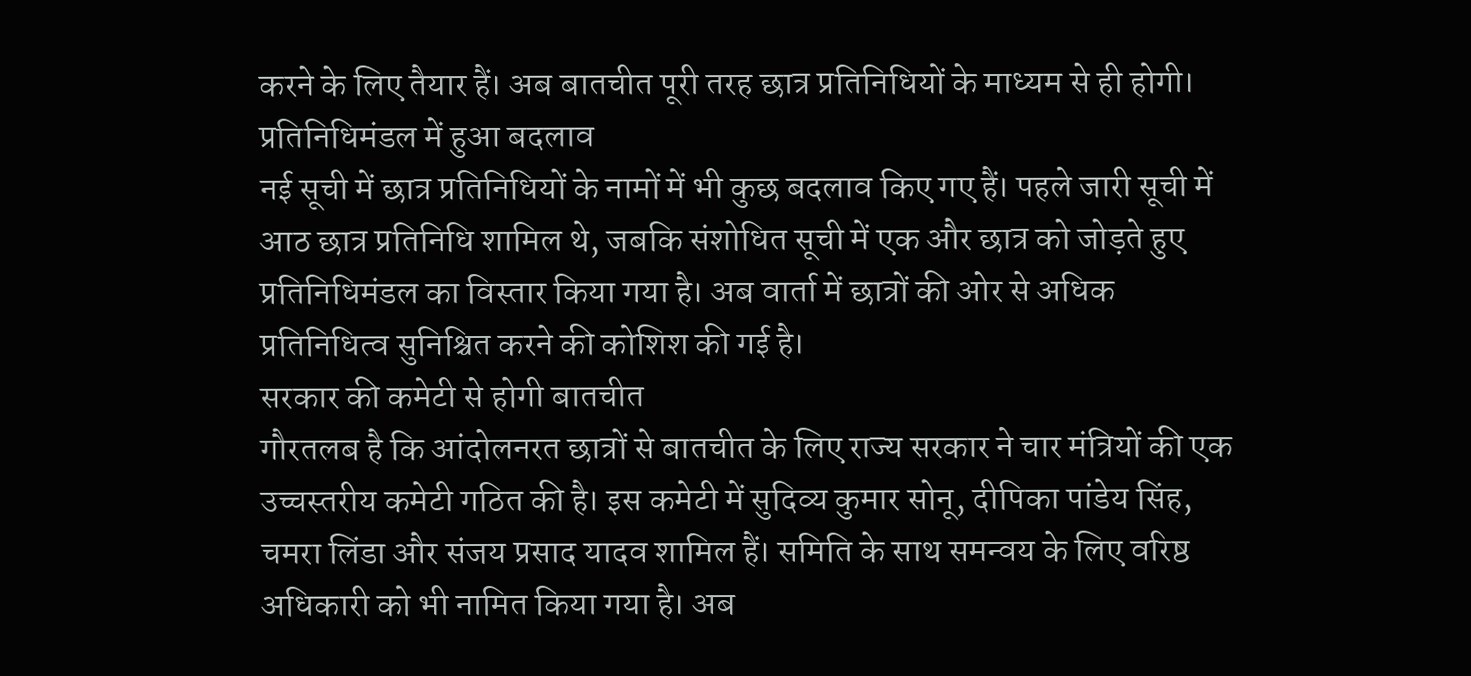करने के लिए तैयार हैं। अब बातचीत पूरी तरह छात्र प्रतिनिधियों के माध्यम से ही होगी।
प्रतिनिधिमंडल में हुआ बदलाव
नई सूची में छात्र प्रतिनिधियों के नामों में भी कुछ बदलाव किए गए हैं। पहले जारी सूची में आठ छात्र प्रतिनिधि शामिल थे, जबकि संशोधित सूची में एक और छात्र को जोड़ते हुए प्रतिनिधिमंडल का विस्तार किया गया है। अब वार्ता में छात्रों की ओर से अधिक प्रतिनिधित्व सुनिश्चित करने की कोशिश की गई है।
सरकार की कमेटी से होगी बातचीत
गौरतलब है कि आंदोलनरत छात्रों से बातचीत के लिए राज्य सरकार ने चार मंत्रियों की एक उच्चस्तरीय कमेटी गठित की है। इस कमेटी में सुदिव्य कुमार सोनू, दीपिका पांडेय सिंह, चमरा लिंडा और संजय प्रसाद यादव शामिल हैं। समिति के साथ समन्वय के लिए वरिष्ठ अधिकारी को भी नामित किया गया है। अब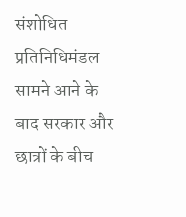संशोधित प्रतिनिधिमंडल सामने आने के बाद सरकार और छात्रों के बीच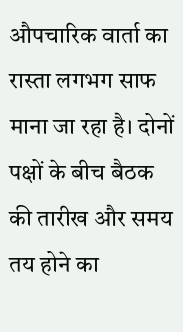औपचारिक वार्ता का रास्ता लगभग साफ माना जा रहा है। दोनों पक्षों के बीच बैठक की तारीख और समय तय होने का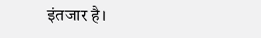इंतजार है।